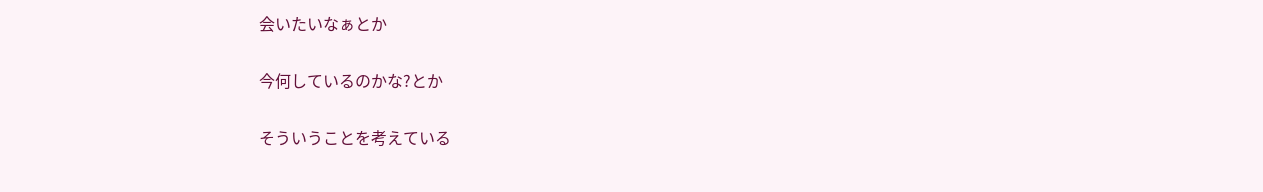会いたいなぁとか

今何しているのかな?とか

そういうことを考えている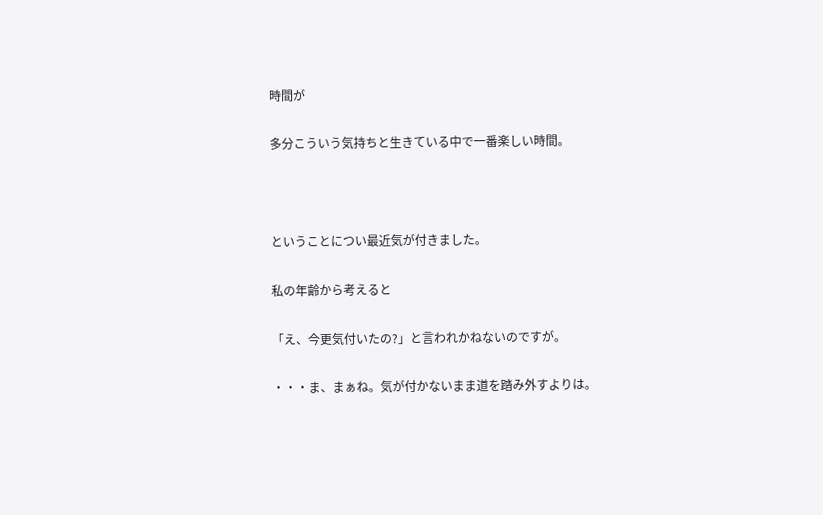時間が

多分こういう気持ちと生きている中で一番楽しい時間。



ということについ最近気が付きました。

私の年齢から考えると

「え、今更気付いたの?」と言われかねないのですが。

・・・ま、まぁね。気が付かないまま道を踏み外すよりは。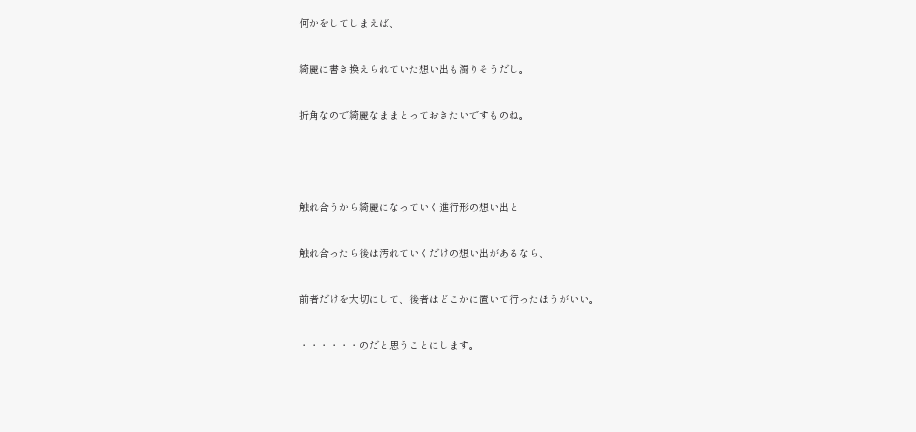何かをしてしまえば、

綺麗に書き換えられていた想い出も濁りそうだし。

折角なので綺麗なままとっておきたいですものね。



触れ合うから綺麗になっていく進行形の想い出と

触れ合ったら後は汚れていくだけの想い出があるなら、

前者だけを大切にして、後者はどこかに置いて行ったほうがいい。

・・・・・・のだと思うことにします。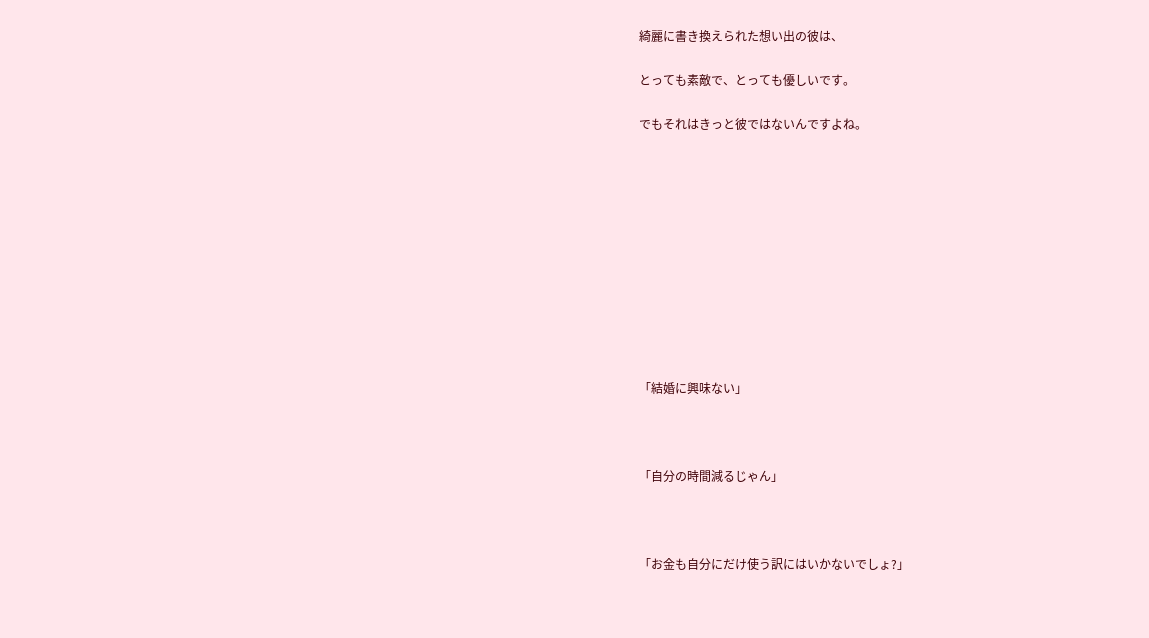綺麗に書き換えられた想い出の彼は、

とっても素敵で、とっても優しいです。

でもそれはきっと彼ではないんですよね。











「結婚に興味ない」



「自分の時間減るじゃん」



「お金も自分にだけ使う訳にはいかないでしょ?」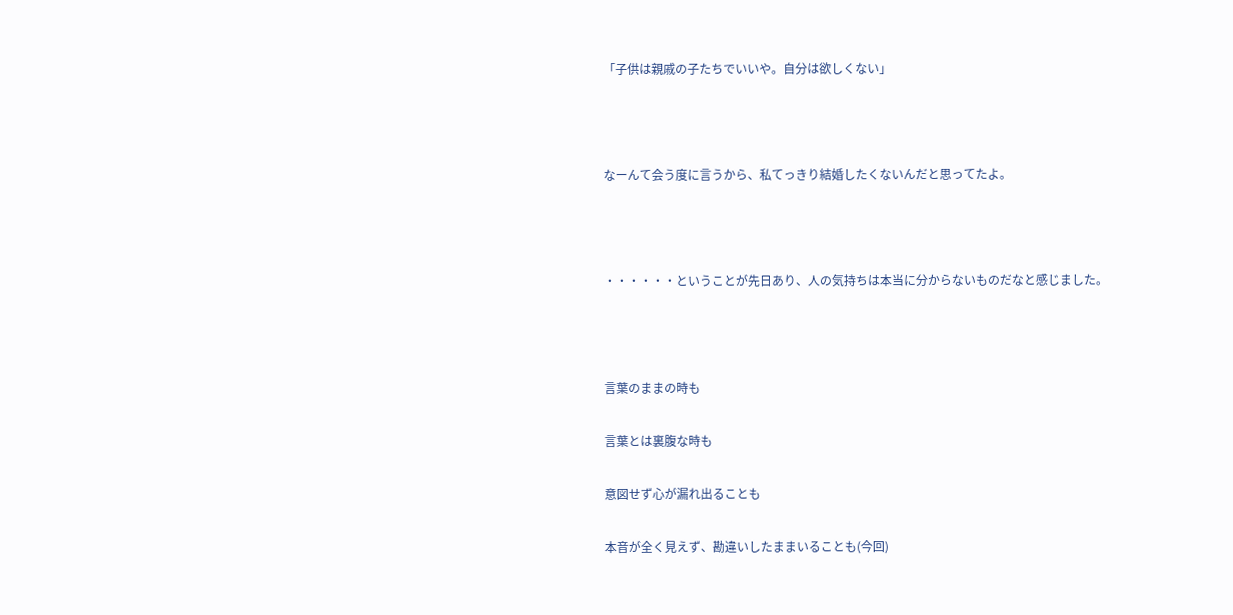「子供は親戚の子たちでいいや。自分は欲しくない」



なーんて会う度に言うから、私てっきり結婚したくないんだと思ってたよ。



・・・・・・ということが先日あり、人の気持ちは本当に分からないものだなと感じました。



言葉のままの時も

言葉とは裏腹な時も

意図せず心が漏れ出ることも

本音が全く見えず、勘違いしたままいることも(今回)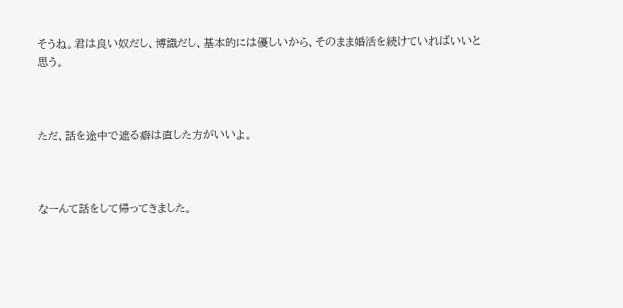そうね。君は良い奴だし、博識だし、基本的には優しいから、そのまま婚活を続けていればいいと思う。



ただ、話を途中で遮る癖は直した方がいいよ。



なーんて話をして帰ってきました。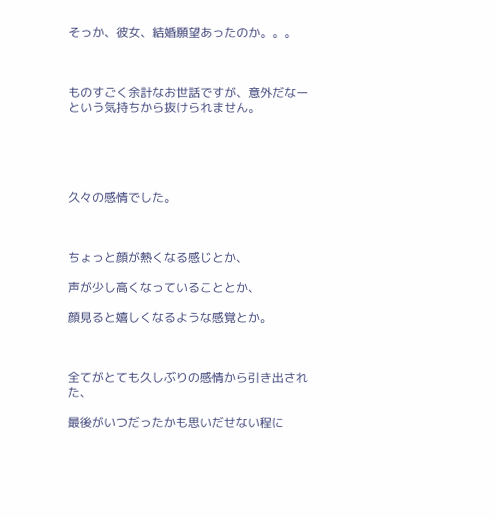そっか、彼女、結婚願望あったのか。。。



ものすごく余計なお世話ですが、意外だなーという気持ちから抜けられません。





久々の感情でした。



ちょっと顔が熱くなる感じとか、

声が少し高くなっていることとか、

顔見ると嬉しくなるような感覚とか。



全てがとても久しぶりの感情から引き出された、

最後がいつだったかも思いだせない程に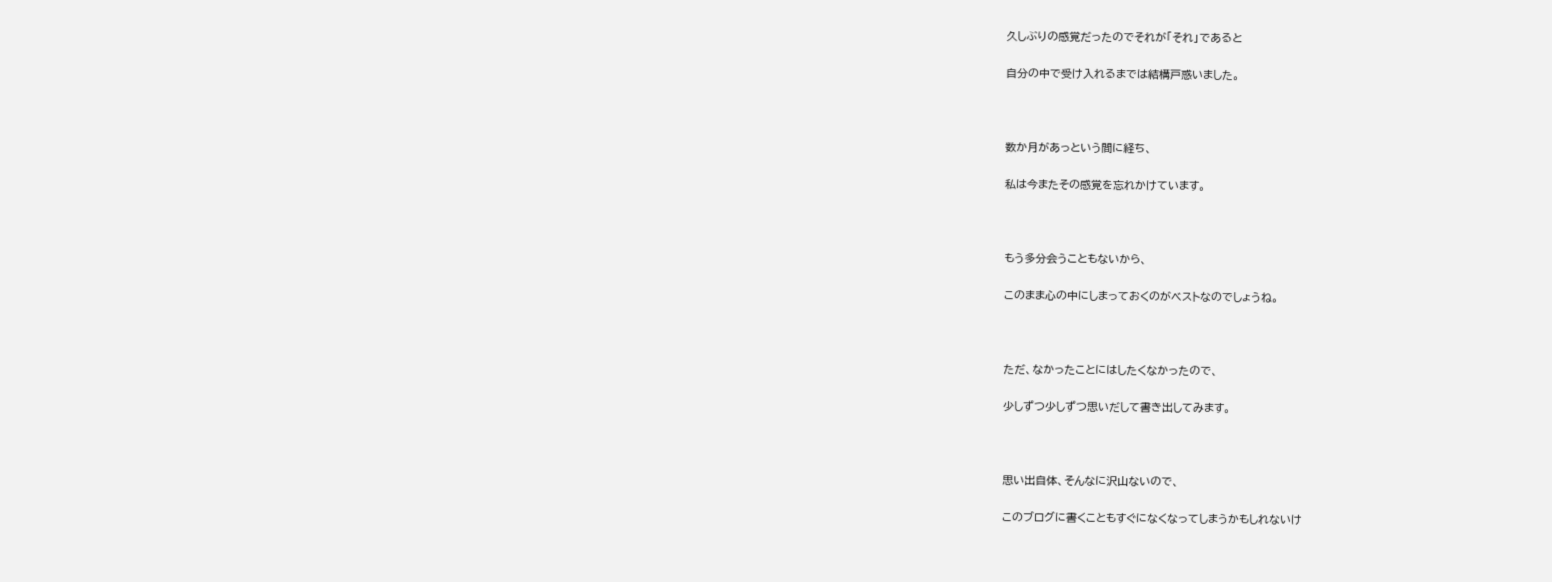久しぶりの感覚だったのでそれが「それ」であると

自分の中で受け入れるまでは結構戸惑いました。



数か月があっという間に経ち、

私は今またその感覚を忘れかけています。



もう多分会うこともないから、

このまま心の中にしまっておくのがベストなのでしょうね。



ただ、なかったことにはしたくなかったので、

少しずつ少しずつ思いだして書き出してみます。



思い出自体、そんなに沢山ないので、

このブログに書くこともすぐになくなってしまうかもしれないけ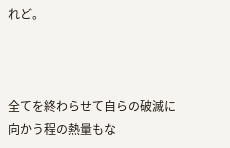れど。



全てを終わらせて自らの破滅に向かう程の熱量もな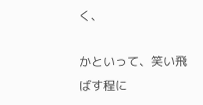く、

かといって、笑い飛ばす程に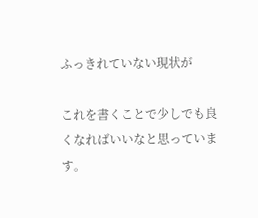ふっきれていない現状が

これを書くことで少しでも良くなればいいなと思っています。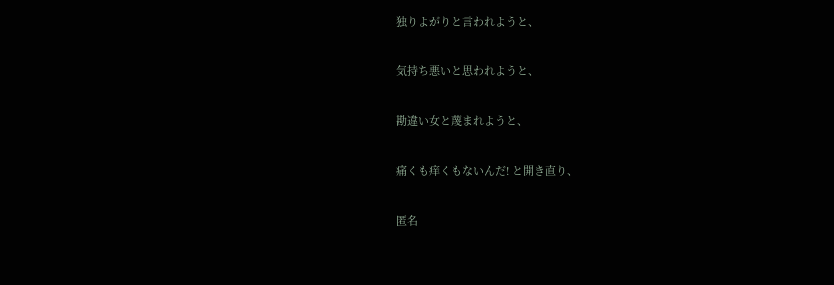独りよがりと言われようと、

気持ち悪いと思われようと、

勘違い女と蔑まれようと、

痛くも痒くもないんだ! と開き直り、

匿名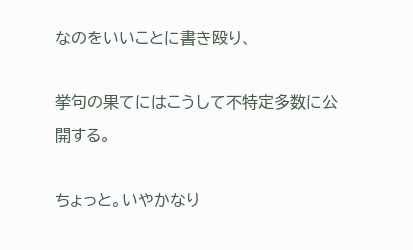なのをいいことに書き殴り、

挙句の果てにはこうして不特定多数に公開する。

ちょっと。いやかなり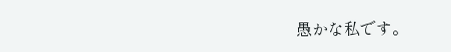愚かな私です。